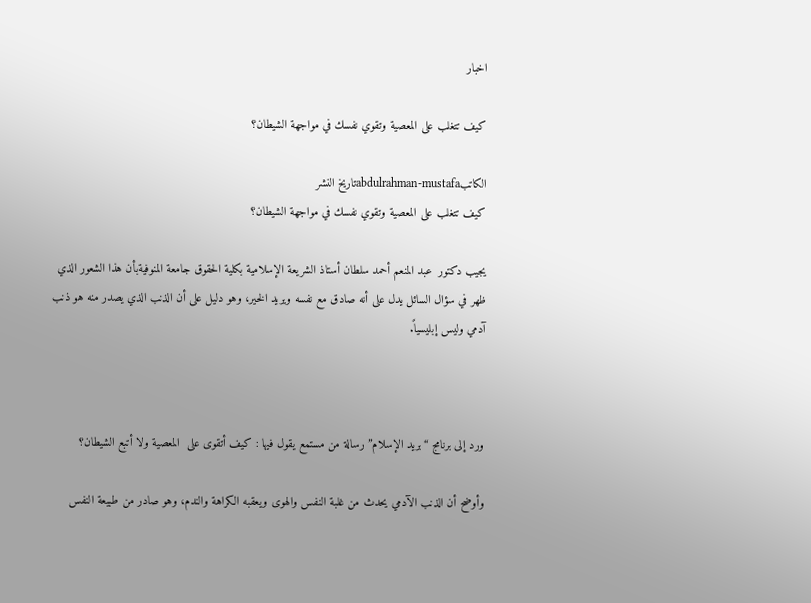اخبار

كيف تتغلب على المعصية وتقوي نفسك في مواجهة الشيطان؟

الكاتبabdulrahman-mustafaتاريخ النشر
كيف تتغلب على المعصية وتقوي نفسك في مواجهة الشيطان؟

يجيب دكتور  عبد المنعم أحمد سلطان أستاذ الشريعة الإسلامية بكلية الحقوق جامعة المنوفيةبأن هذا الشعور الذي ظهر في سؤال السائل يدل على أنه صادق مع نفسه ويريد الخير، وهو دليل على أن الذنب الذي يصدر منه هو ذنب آدمي وليس إبليسياً.



ورد إلى برنامج “بريد الإسلام” رسالة من مستمع يقول فيها : كيف أتقوى على  المعصية ولا أتبع الشيطان؟

وأوضح أن الذنب الآدمي يحدث من غلبة النفس والهوى ويعقبه الكراهة والندم، وهو صادر من طبيعة النفس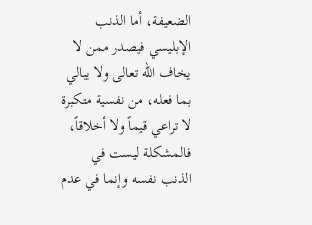الضعيفة، أما الذنب الإبليسي فيصدر ممن لا يخاف الله تعالى ولا يبالي بما فعله، من نفسية متكبرة لا تراعي قيماً ولا أخلاقاً، فالمشكلة ليست في الذنب نفسه وإنما في عدم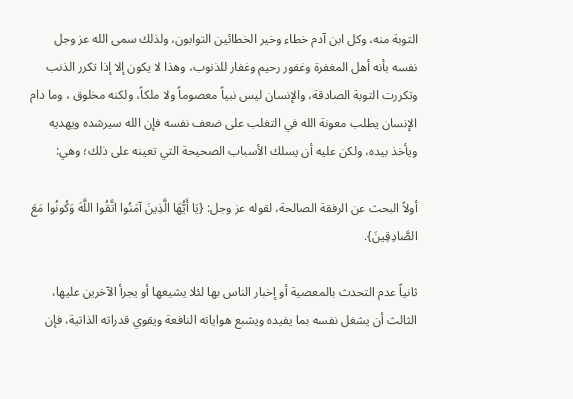التوبة منه، وكل ابن آدم خطاء وخير الخطائين التوابون، ولذلك سمى الله عز وجل نفسه بأنه أهل المغفرة وغفور رحيم وغفار للذنوب، وهذا لا يكون إلا إذا تكرر الذنب وتكررت التوبة الصادقة، والإنسان ليس نبياً معصوماً ولا ملكاً، ولكنه مخلوق ، وما دام الإنسان يطلب معونة الله في التغلب على ضعف نفسه فإن الله سيرشده ويهديه ويأخذ بيده، ولكن عليه أن يسلك الأسباب الصحيحة التي تعينه على ذلك؛ وهي:

أولاً البحث عن الرفقة الصالحة، لقوله عز وجل: {يَا أَيُّهَا الَّذِينَ آمَنُوا اتَّقُوا اللَّهَ وَكُونُوا مَعَ الصَّادِقِينَ}.

ثانياً عدم التحدث بالمعصية أو إخبار الناس بها لئلا يشيعها أو يجرأ الآخرين عليها، الثالث أن يشغل نفسه بما يفيده ويشبع هواياته النافعة ويقوي قدراته الذاتية، فإن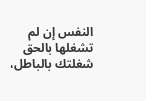النفس إن لم تشغلها بالحق شغلتك بالباطل،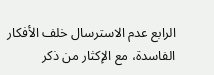الرابع عدم الاسترسال خلف الأفكار الفاسدة، مع الإكثار من ذكر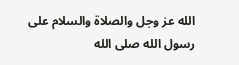الله عز وجل والصلاة والسلام على رسول الله صلى الله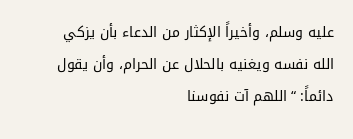عليه وسلم، وأخيراً الإكثار من الدعاء بأن يزكي الله نفسه ويغنيه بالحلال عن الحرام، وأن يقول دائماً: “اللهم آت نفوسنا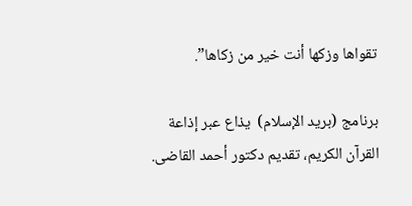تقواها وزكها أنت خير من زكاها”.

برنامج (بريد الإسلام)  يذاع عبر إذاعة القرآن الكريم، تقديم دكتور أحمد القاضى.